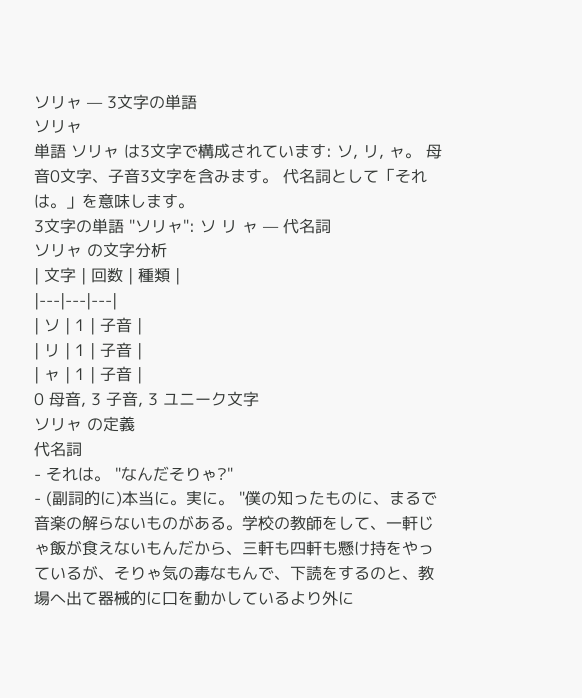ソリャ — 3文字の単語
ソリャ
単語 ソリャ は3文字で構成されています: ソ, リ, ャ。 母音0文字、子音3文字を含みます。 代名詞として「それは。」を意味します。
3文字の単語 "ソリャ": ソ リ ャ — 代名詞
ソリャ の文字分析
| 文字 | 回数 | 種類 |
|---|---|---|
| ソ | 1 | 子音 |
| リ | 1 | 子音 |
| ャ | 1 | 子音 |
0 母音, 3 子音, 3 ユニーク文字
ソリャ の定義
代名詞
- それは。 "なんだそりゃ?"
- (副詞的に)本当に。実に。 "僕の知ったものに、まるで音楽の解らないものがある。学校の教師をして、一軒じゃ飯が食えないもんだから、三軒も四軒も懸け持をやっているが、そりゃ気の毒なもんで、下読をするのと、教場へ出て器械的に口を動かしているより外に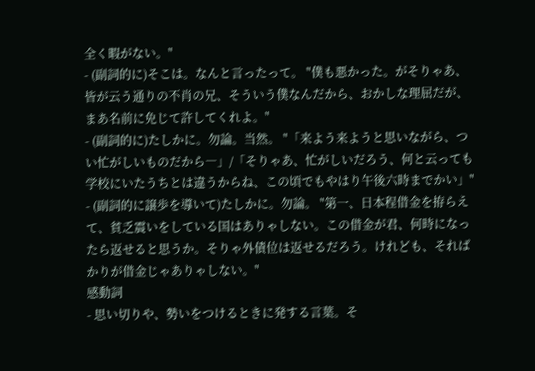全く暇がない。"
- (副詞的に)そこは。なんと言ったって。 "僕も悪かった。がそりゃあ、皆が云う通りの不肖の兄、そういう僕なんだから、おかしな理屈だが、まあ名前に免じて許してくれよ。"
- (副詞的に)たしかに。勿論。当然。 "「来よう来ようと思いながら、つい忙がしいものだから―」/「そりゃあ、忙がしいだろう、何と云っても学校にいたうちとは違うからね、この頃でもやはり午後六時までかい」"
- (副詞的に譲歩を導いて)たしかに。勿論。 "第一、日本程借金を拵らえて、貧乏震いをしている国はありゃしない。この借金が君、何時になったら返せると思うか。そりゃ外債位は返せるだろう。けれども、そればかりが借金じゃありゃしない。"
感動詞
- 思い切りや、勢いをつけるときに発する言葉。そ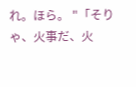れ。ほら。 "「そりゃ、火事だ、火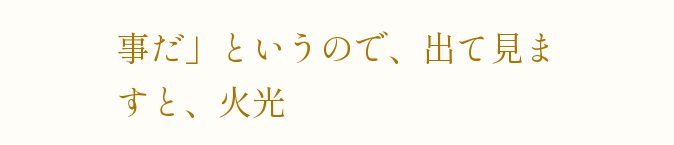事だ」というので、出て見ますと、火光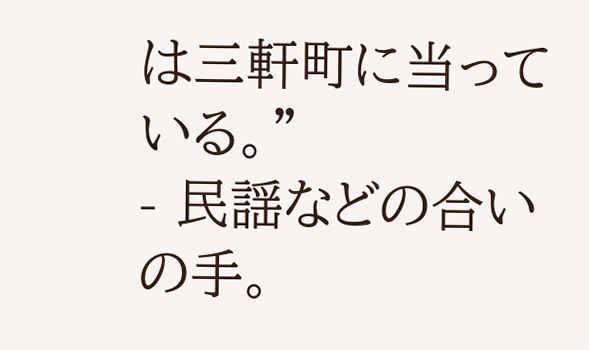は三軒町に当っている。"
- 民謡などの合いの手。